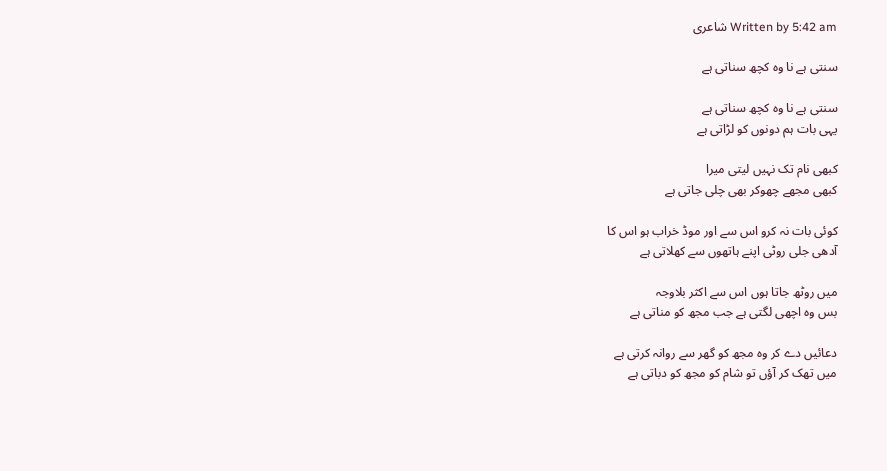Written by 5:42 am شاعری

سنتی ہے نا وہ کچھ سناتی ہے

سنتی ہے نا وہ کچھ سناتی ہے
یہی بات ہم دونوں کو لڑاتی ہے

کبھی نام تک نہیں لیتی میرا
کبھی مجھے چھوکر بھی چلی جاتی ہے

کوئی بات نہ کرو اس سے اور موڈ خراب ہو اس کا
آدھی جلی روٹی اپنے ہاتھوں سے کھلاتی ہے

میں روٹھ جاتا ہوں اس سے اکثر بلاوجہ
بس وہ اچھی لگتی ہے جب مجھ کو مناتی ہے

دعائیں دے کر وہ مجھ کو گھر سے روانہ کرتی ہے
میں تھک کر آؤں تو شام کو مجھ کو دباتی ہے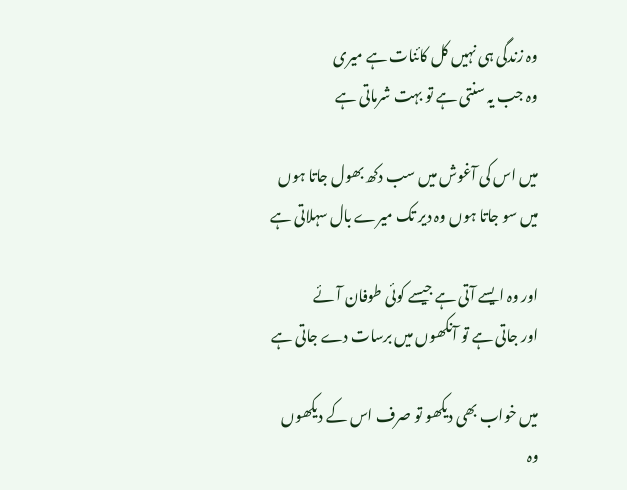وہ زندگی ہی نہیں کل کائنات ہے میری
وہ جب یہ سنتی ہے تو بہت شرماتی ہے

میں اس کی آغوش میں سب دکھ بھول جاتا ہوں
میں سو جاتا ہوں وہ دیر تک میرے بال سہلاتی ہے

اور وہ ایسے آتی ہے جیسے کوئی طوفان آئے
اور جاتی ہے تو آنکھوں میں برسات دے جاتی ہے

میں خواب بھی دیکھو تو صرف اس کے دیکھوں
وہ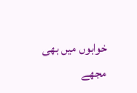خوابوں میں بھی مجھے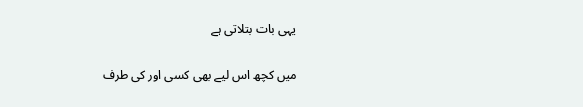یہی بات بتلاتی ہے

میں کچھ اس لیے بھی کسی اور کی طرف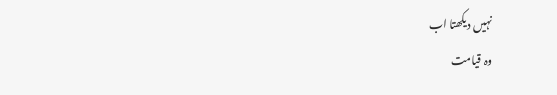نہیں دیکھتا اب
وہ قیامت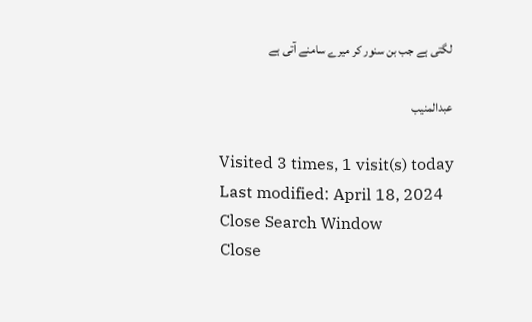لگتی ہے جب بن سنور کر میرے سامنے آتی ہے

عبدالمنیب

Visited 3 times, 1 visit(s) today
Last modified: April 18, 2024
Close Search Window
Close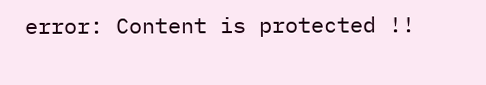error: Content is protected !!